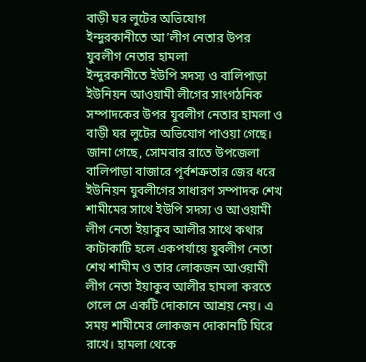বাড়ী ঘর লুটের অভিযোগ
ইন্দুরকানীতে আ’লীগ নেতার উপর যুবলীগ নেতার হামলা
ইন্দুরকানীতে ইউপি সদস্য ও বালিপাড়া ইউনিয়ন আওয়ামী লীগের সাংগঠনিক সম্পাদকের উপর যুবলীগ নেতার হামলা ও বাড়ী ঘর লুটের অভিযোগ পাওয়া গেছে।
জানা গেছে, সোমবার রাতে উপজেলা বালিপাড়া বাজারে পূর্বশত্রুতার জের ধরে ইউনিয়ন যুবলীগের সাধারণ সম্পাদক শেখ শামীমের সাথে ইউপি সদস্য ও আওয়ামী লীগ নেতা ইয়াকুব আলীর সাথে কথার কাটাকাটি হলে একপর্যায়ে যুবলীগ নেতা শেখ শামীম ও তার লোকজন আওয়ামী লীগ নেতা ইয়াকুব আলীর হামলা করতে গেলে সে একটি দোকানে আশ্রয় নেয়। এ সময় শামীমের লোকজন দোকানটি ঘিরে রাখে। হামলা থেকে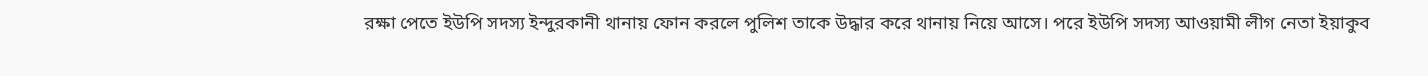রক্ষা পেতে ইউপি সদস্য ইন্দুরকানী থানায় ফোন করলে পুলিশ তাকে উদ্ধার করে থানায় নিয়ে আসে। পরে ইউপি সদস্য আওয়ামী লীগ নেতা ইয়াকুব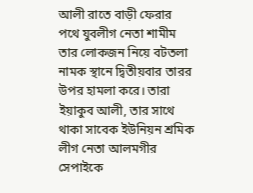আলী রাতে বাড়ী ফেরার পথে যুবলীগ নেতা শামীম তার লোকজন নিয়ে বটতলা নামক স্থানে দ্বিতীয়বার তারর উপর হামলা করে। তারা ইয়াকুব আলী, তার সাথে থাকা সাবেক ইউনিয়ন শ্রমিক লীগ নেতা আলমগীর সেপাইকে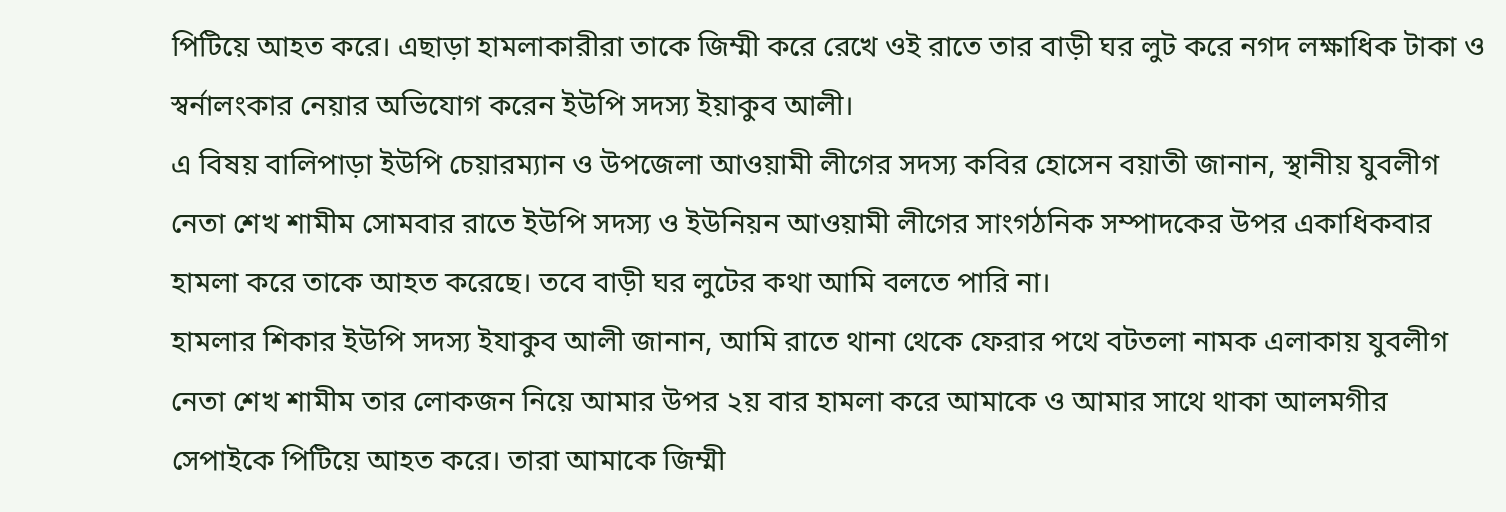পিটিয়ে আহত করে। এছাড়া হামলাকারীরা তাকে জিম্মী করে রেখে ওই রাতে তার বাড়ী ঘর লুট করে নগদ লক্ষাধিক টাকা ও স্বর্নালংকার নেয়ার অভিযোগ করেন ইউপি সদস্য ইয়াকুব আলী।
এ বিষয় বালিপাড়া ইউপি চেয়ারম্যান ও উপজেলা আওয়ামী লীগের সদস্য কবির হোসেন বয়াতী জানান, স্থানীয় যুবলীগ নেতা শেখ শামীম সোমবার রাতে ইউপি সদস্য ও ইউনিয়ন আওয়ামী লীগের সাংগঠনিক সম্পাদকের উপর একাধিকবার হামলা করে তাকে আহত করেছে। তবে বাড়ী ঘর লুটের কথা আমি বলতে পারি না।
হামলার শিকার ইউপি সদস্য ইযাকুব আলী জানান, আমি রাতে থানা থেকে ফেরার পথে বটতলা নামক এলাকায় যুবলীগ নেতা শেখ শামীম তার লোকজন নিয়ে আমার উপর ২য় বার হামলা করে আমাকে ও আমার সাথে থাকা আলমগীর সেপাইকে পিটিয়ে আহত করে। তারা আমাকে জিম্মী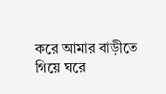করে আমার বাড়ীতে গিয়ে ঘরে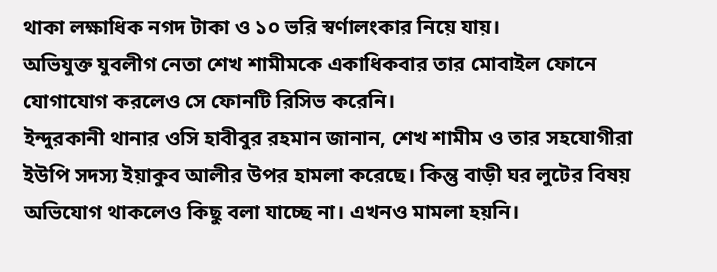থাকা লক্ষাধিক নগদ টাকা ও ১০ ভরি স্বর্ণালংকার নিয়ে যায়।
অভিযুক্ত যুবলীগ নেতা শেখ শামীমকে একাধিকবার তার মোবাইল ফোনে যোগাযোগ করলেও সে ফোনটি রিসিভ করেনি।
ইন্দুরকানী থানার ওসি হাবীবুর রহমান জানান, শেখ শামীম ও তার সহযোগীরা ইউপি সদস্য ইয়াকুব আলীর উপর হামলা করেছে। কিন্তু বাড়ী ঘর লুটের বিষয় অভিযোগ থাকলেও কিছু বলা যাচ্ছে না। এখনও মামলা হয়নি।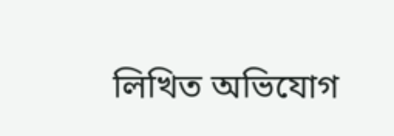লিখিত অভিযোগ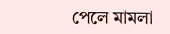পেলে মামলা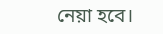নেয়া হবে।